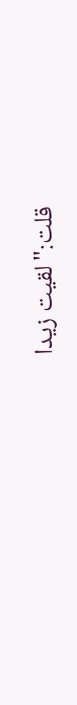قلت:"لقيت زيدا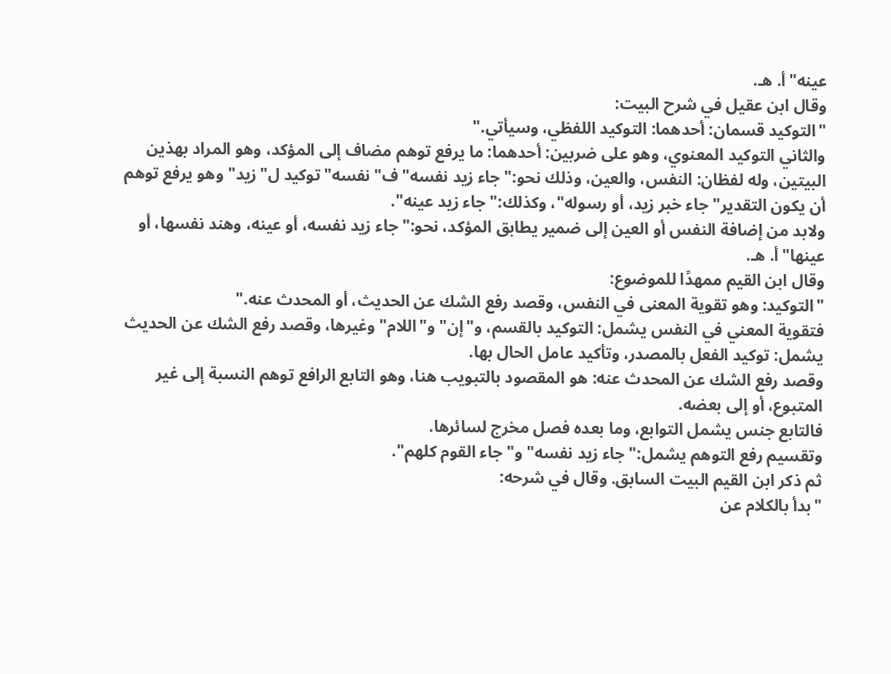عينه"أ. هـ.
وقال ابن عقيل في شرح البيت:
"التوكيد قسمان: أحدهما: التوكيد اللفظي، وسيأتي."
والثاني التوكيد المعنوي، وهو على ضربين: أحدهما: ما يرفع توهم مضاف إلى المؤكد، وهو المراد بهذين البيتين، وله لفظان: النفس، والعين، وذلك نحو:"جاء زيد نفسه"ف"نفسه"توكيد ل"زيد"وهو يرفع توهم أن يكون التقدير"جاء خبر زيد، أو رسوله"، وكذلك:"جاء زيد عينه".
ولابد من إضافة النفس أو العين إلى ضمير يطابق المؤكد، نحو:"جاء زيد نفسه، أو عينه، وهند نفسها، أو عينها"أ. هـ.
وقال ابن القيم ممهدًا للموضوع:
"التوكيد: وهو تقوية المعنى في النفس، وقصد رفع الشك عن الحديث، أو المحدث عنه."
فتقوية المعني في النفس يشمل: التوكيد بالقسم، و"إن"و"اللام"وغيرها، وقصد رفع الشك عن الحديث يشمل: توكيد الفعل بالمصدر، وتأكيد عامل الحال بها.
وقصد رفع الشك عن المحدث عنه: هو المقصود بالتبويب هنا، وهو التابع الرافع توهم النسبة إلى غير المتبوع، أو إلى بعضه.
فالتابع جنس يشمل التوابع، وما بعده فصل مخرج لسائرها.
وتقسيم رفع التوهم يشمل:"جاء زيد نفسه"و"جاء القوم كلهم".
ثم ذكر ابن القيم البيت السابق. وقال في شرحه:
"بدأ بالكلام عن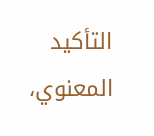التأكيد المعنوي،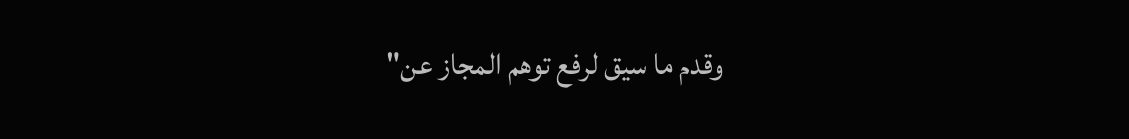وقدم ما سيق لرفع توهم المجاز عن"